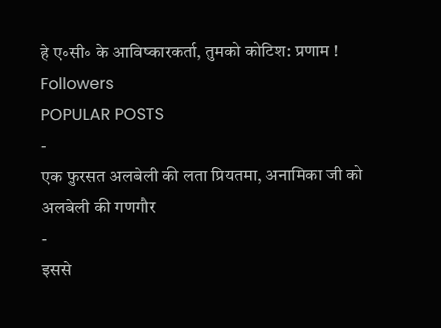हे ए॰सी॰ के आविष्कारकर्ता, तुमको कोटिश: प्रणाम !
Followers
POPULAR POSTS
-
एक फ़ुरसत अलबेली की लता प्रियतमा, अनामिका जी को अलबेली की गणगौर
-
इससे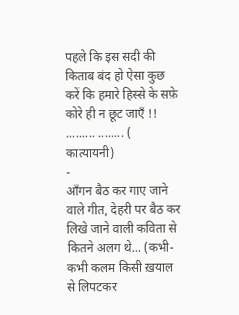पहले कि इस सदी की किताब बंद हो ऐसा कुछ करें कि हमारे हिस्से के सफ़े कोरे ही न छूट जाएँ !! ......... ........ ( कात्यायनी)
-
आँगन बैठ कर गाए जाने वाले गीत, देहरी पर बैठ कर लिखे जाने वाली कविता से कितने अलग थे... (कभी-कभी कलम किसी ख़याल से लिपटकर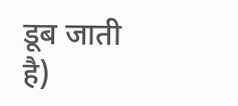डूब जाती है)